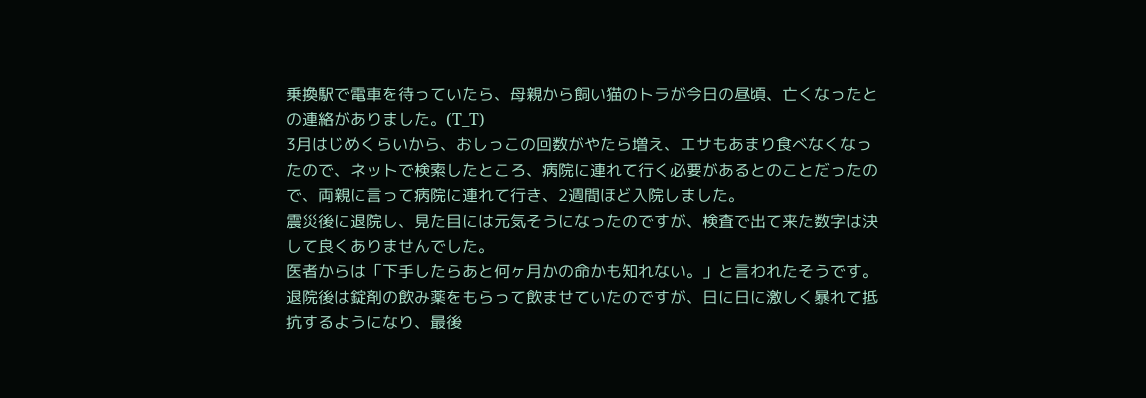乗換駅で電車を待っていたら、母親から飼い猫のトラが今日の昼頃、亡くなったとの連絡がありました。(T_T)
3月はじめくらいから、おしっこの回数がやたら増え、エサもあまり食べなくなったので、ネットで検索したところ、病院に連れて行く必要があるとのことだったので、両親に言って病院に連れて行き、2週間ほど入院しました。
震災後に退院し、見た目には元気そうになったのですが、検査で出て来た数字は決して良くありませんでした。
医者からは「下手したらあと何ヶ月かの命かも知れない。」と言われたそうです。
退院後は錠剤の飲み薬をもらって飲ませていたのですが、日に日に激しく暴れて抵抗するようになり、最後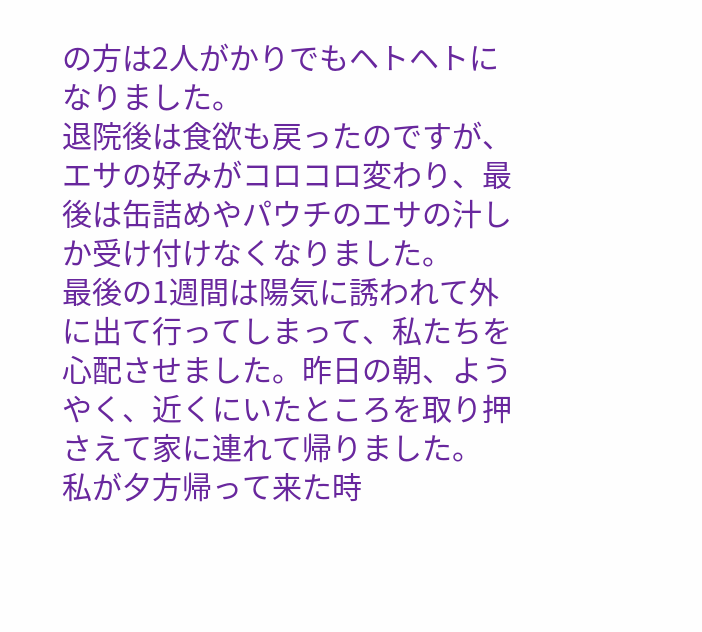の方は2人がかりでもヘトヘトになりました。
退院後は食欲も戻ったのですが、エサの好みがコロコロ変わり、最後は缶詰めやパウチのエサの汁しか受け付けなくなりました。
最後の1週間は陽気に誘われて外に出て行ってしまって、私たちを心配させました。昨日の朝、ようやく、近くにいたところを取り押さえて家に連れて帰りました。
私が夕方帰って来た時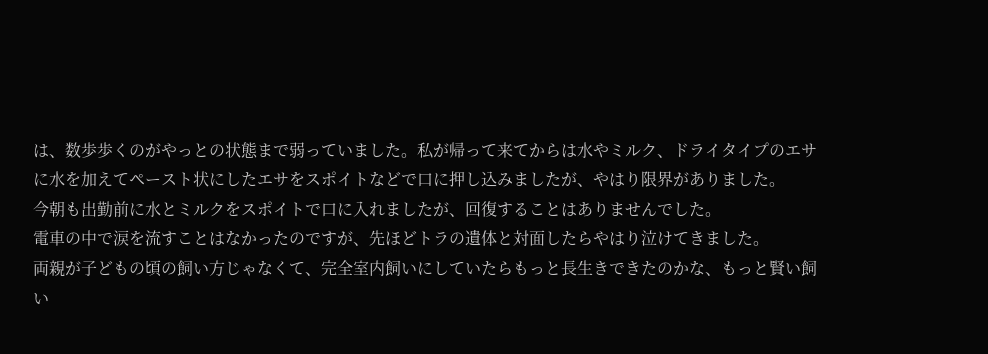は、数歩歩くのがやっとの状態まで弱っていました。私が帰って来てからは水やミルク、ドライタイプのエサに水を加えてペースト状にしたエサをスポイトなどで口に押し込みましたが、やはり限界がありました。
今朝も出勤前に水とミルクをスポイトで口に入れましたが、回復することはありませんでした。
電車の中で涙を流すことはなかったのですが、先ほどトラの遺体と対面したらやはり泣けてきました。
両親が子どもの頃の飼い方じゃなくて、完全室内飼いにしていたらもっと長生きできたのかな、もっと賢い飼い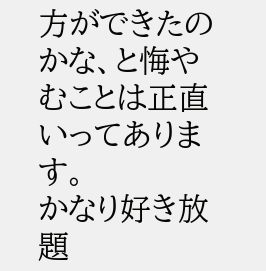方ができたのかな、と悔やむことは正直いってあります。
かなり好き放題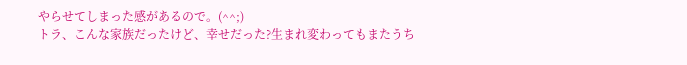やらせてしまった感があるので。(^^;)
トラ、こんな家族だったけど、幸せだった?生まれ変わってもまたうち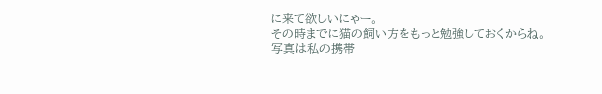に来て欲しいにゃー。
その時までに猫の飼い方をもっと勉強しておくからね。
写真は私の携帯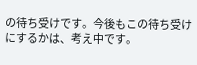の待ち受けです。今後もこの待ち受けにするかは、考え中です。